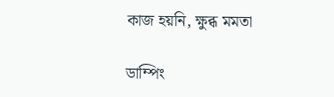কাজ হয়নি, ক্ষুব্ধ মমতা

ডাম্পিং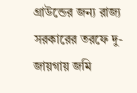গ্রাউন্ডের জন্য রাজ্য সরকারের তরফে দু-জায়গায় জমি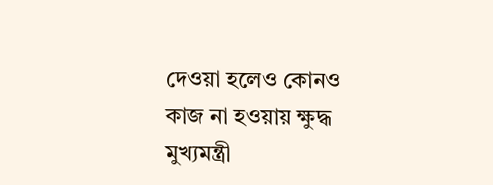দেওয়া হলেও কোনও কাজ না হওয়ায় ক্ষুদ্ধ মুখ্যমন্ত্রী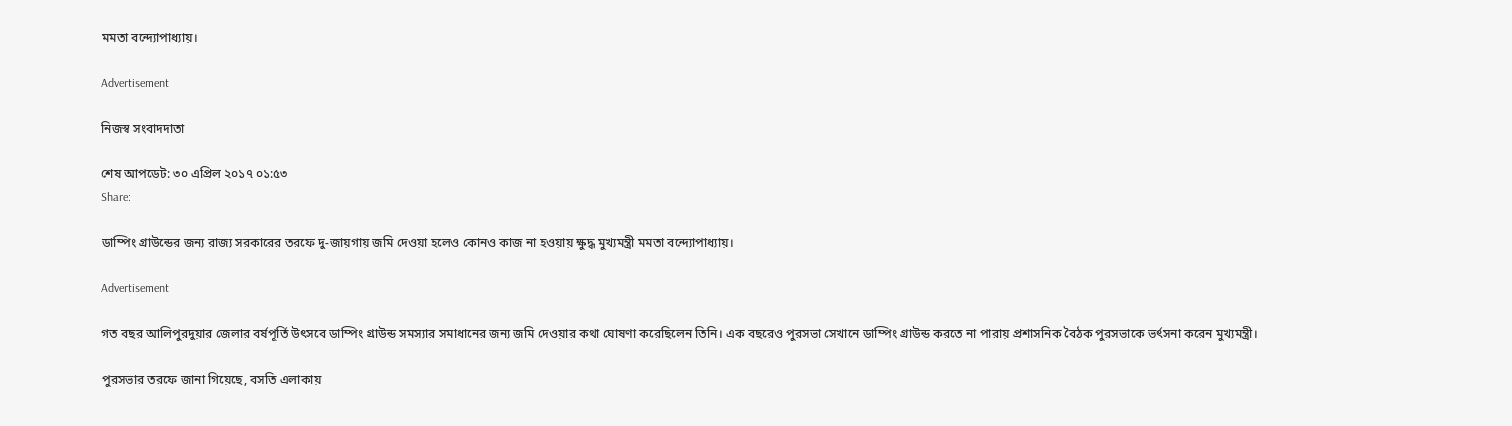মমতা বন্দ্যোপাধ্যায়।

Advertisement

নিজস্ব সংবাদদাতা

শেষ আপডেট: ৩০ এপ্রিল ২০১৭ ০১:৫৩
Share:

ডাম্পিং গ্রাউন্ডের জন্য রাজ্য সরকারের তরফে দু-জায়গায় জমি দেওয়া হলেও কোনও কাজ না হওয়ায় ক্ষুদ্ধ মুখ্যমন্ত্রী মমতা বন্দ্যোপাধ্যায়।

Advertisement

গত বছর আলিপুরদুয়ার জেলার বর্ষপূর্তি উৎসবে ডাম্পিং গ্রাউন্ড সমস্যার সমাধানের জন্য জমি দেওয়ার কথা ঘোষণা করেছিলেন তিনি। এক বছরেও পুরসভা সেখানে ডাম্পিং গ্রাউন্ড করতে না পারায় প্রশাসনিক বৈঠক পুরসভাকে ভর্ৎসনা করেন মুখ্যমন্ত্রী।

পুরসভার তরফে জানা গিয়েছে, বসতি এলাকায়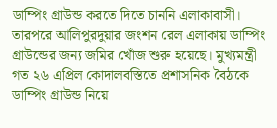ডাম্পিং গ্রাউন্ড করতে দিতে চাননি এলাকাবাসী। তারপরে আলিপুরদুয়ার জংশন রেল এলাকায় ডাম্পিং গ্রাউন্ডের জন্য জমির খোঁজ শুরু হয়েছে। মুখ্যমন্ত্রী গত ২৬ এপ্রিল কোদালবস্তিতে প্রশাসনিক বৈঠকে ডাম্পিং গ্রাউন্ড নিয়ে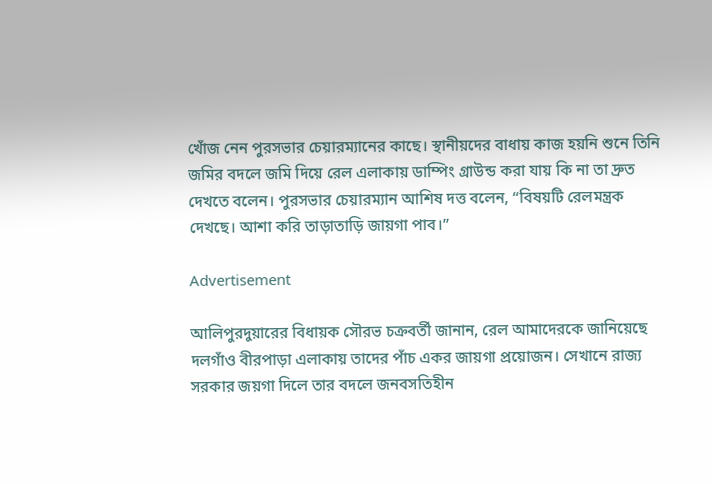খোঁজ নেন পুরসভার চেয়ারম্যানের কাছে। স্থানীয়দের বাধায় কাজ হয়নি শুনে তিনি জমির বদলে জমি দিয়ে রেল এলাকায় ডাম্পিং গ্রাউন্ড করা যায় কি না তা দ্রুত দেখতে বলেন। পুরসভার চেয়ারম্যান আশিষ দত্ত বলেন, ‘‘বিষয়টি রেলমন্ত্রক দেখছে। আশা করি তাড়াতাড়ি জায়গা পাব।’’

Advertisement

আলিপুরদুয়ারের বিধায়ক সৌরভ চক্রবর্তী জানান, রেল আমাদেরকে জানিয়েছে দলগাঁও বীরপাড়া এলাকায় তাদের পাঁচ একর জায়গা প্রয়োজন। সেখানে রাজ্য সরকার জয়গা দিলে তার বদলে জনবসতিহীন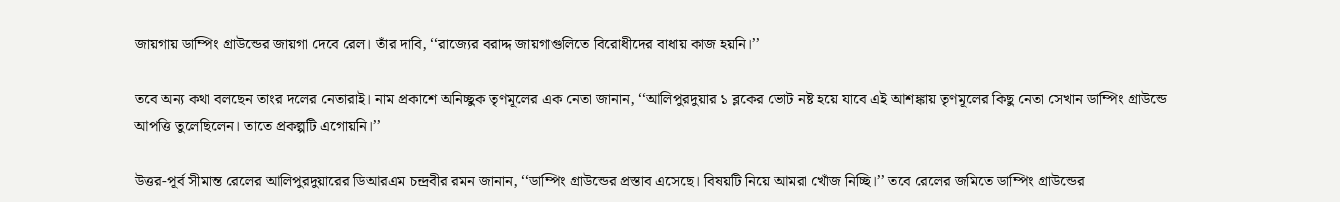জায়গায় ডাম্পিং গ্রাউন্ডের জায়গা দেবে রেল। তাঁর দাবি, ‘‘রাজ্যের বরাদ্দ জায়গাগুলিতে বিরোধীদের বাধায় কাজ হয়নি।’’

তবে অন্য কথা বলছেন তাংর দলের নেতারাই। নাম প্রকাশে অনিচ্ছুক তৃণমূলের এক নেতা জানান, ‘‘আলিপুরদুয়ার ১ ব্লকের ভোট নষ্ট হয়ে যাবে এই আশঙ্কায় তৃণমূলের কিছু নেতা সেখান ডাম্পিং গ্রাউন্ডে আপত্তি তুলেছিলেন। তাতে প্রকল্পটি এগোয়নি।’’

উত্তর-পূর্ব সীমান্ত রেলের আলিপুরদুয়ারের ডিআরএম চন্দ্রবীর রমন জানান, ‘‘ডাম্পিং গ্রাউন্ডের প্রস্তাব এসেছে। বিষয়টি নিয়ে আমরা খোঁজ নিচ্ছি।’’ তবে রেলের জমিতে ডাম্পিং গ্রাউন্ডের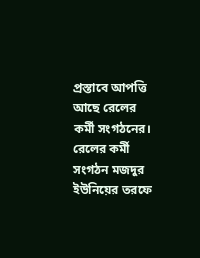প্রস্তাবে আপত্তি আছে রেলের কর্মী সংগঠনের। রেলের কর্মী সংগঠন মজদুর ইউনিয়ের তরফে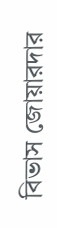বিভাস জোয়ারদার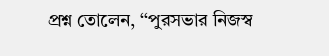প্রশ্ন তোলেন, ‘‘পুরসভার নিজস্ব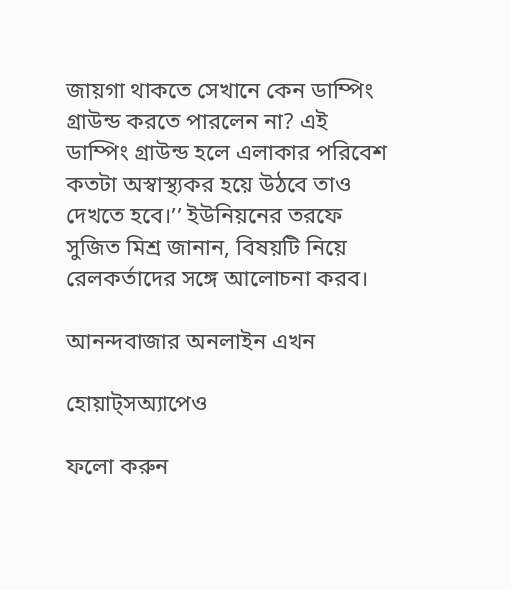জায়গা থাকতে সেখানে কেন ডাম্পিং গ্রাউন্ড করতে পারলেন না? এই ডাম্পিং গ্রাউন্ড হলে এলাকার পরিবেশ কতটা অস্বাস্থ্যকর হয়ে উঠবে তাও দেখতে হবে।’’ ইউনিয়নের তরফে সুজিত মিশ্র জানান, বিষয়টি নিয়ে রেলকর্তাদের সঙ্গে আলোচনা করব।

আনন্দবাজার অনলাইন এখন

হোয়াট্‌সঅ্যাপেও

ফলো করুন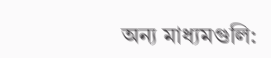অন্য মাধ্যমগুলি: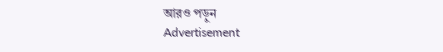আরও পড়ুন
Advertisement